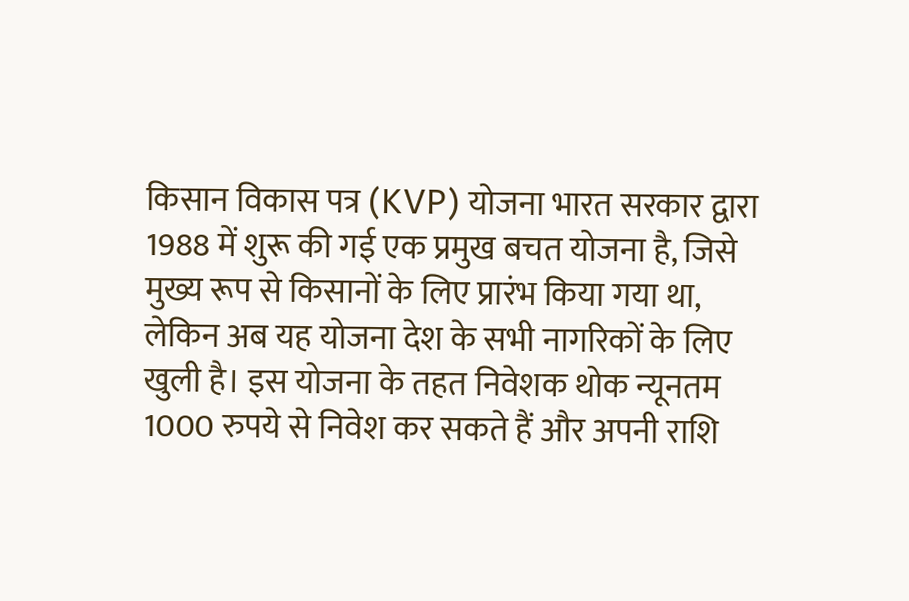किसान विकास पत्र (KVP) योजना भारत सरकार द्वारा 1988 में शुरू की गई एक प्रमुख बचत योजना है, जिसे मुख्य रूप से किसानों के लिए प्रारंभ किया गया था, लेकिन अब यह योजना देश के सभी नागरिकों के लिए खुली है। इस योजना के तहत निवेशक थोक न्यूनतम 1000 रुपये से निवेश कर सकते हैं और अपनी राशि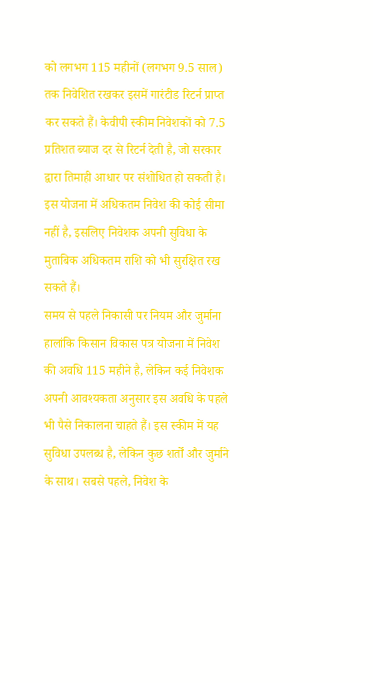को लगभग 115 महीनों (लगभग 9.5 साल) तक निवेशित रखकर इसमें गारंटीड रिटर्न प्राप्त कर सकते हैं। केवीपी स्कीम निवेशकों को 7.5 प्रतिशत ब्याज दर से रिटर्न देती है, जो सरकार द्वारा तिमाही आधार पर संशोधित हो सकती है। इस योजना में अधिकतम निवेश की कोई सीमा नहीं है, इसलिए निवेशक अपनी सुविधा के मुताबिक अधिकतम राशि को भी सुरक्षित रख सकते हैं।
समय से पहले निकासी पर नियम और जुर्माना
हालांकि किसान विकास पत्र योजना में निवेश की अवधि 115 महीने है, लेकिन कई निवेशक अपनी आवश्यकता अनुसार इस अवधि के पहले भी पैसे निकालना चाहते हैं। इस स्कीम में यह सुविधा उपलब्ध है, लेकिन कुछ शर्तों और जुर्माने के साथ। सबसे पहले, निवेश के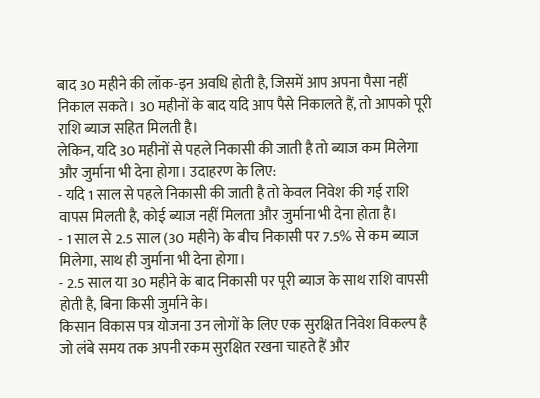बाद 30 महीने की लॉक-इन अवधि होती है, जिसमें आप अपना पैसा नहीं निकाल सकते। 30 महीनों के बाद यदि आप पैसे निकालते हैं, तो आपको पूरी राशि ब्याज सहित मिलती है।
लेकिन, यदि 30 महीनों से पहले निकासी की जाती है तो ब्याज कम मिलेगा और जुर्माना भी देना होगा। उदाहरण के लिए:
- यदि 1 साल से पहले निकासी की जाती है तो केवल निवेश की गई राशि वापस मिलती है, कोई ब्याज नहीं मिलता और जुर्माना भी देना होता है।
- 1 साल से 2.5 साल (30 महीने) के बीच निकासी पर 7.5% से कम ब्याज मिलेगा, साथ ही जुर्माना भी देना होगा।
- 2.5 साल या 30 महीने के बाद निकासी पर पूरी ब्याज के साथ राशि वापसी होती है, बिना किसी जुर्माने के।
किसान विकास पत्र योजना उन लोगों के लिए एक सुरक्षित निवेश विकल्प है जो लंबे समय तक अपनी रकम सुरक्षित रखना चाहते हैं और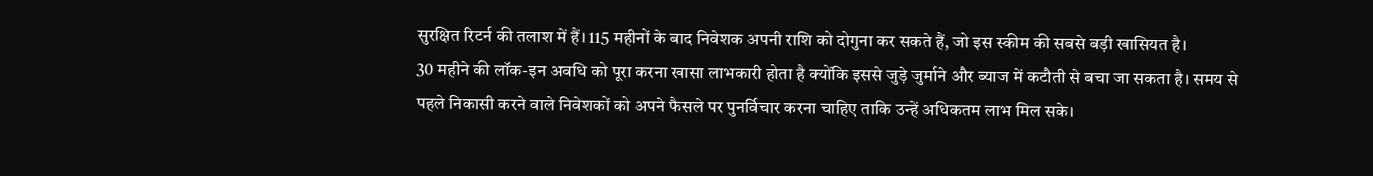सुरक्षित रिटर्न की तलाश में हैं। 115 महीनों के बाद निवेशक अपनी राशि को दोगुना कर सकते हैं, जो इस स्कीम की सबसे बड़ी खासियत है।
30 महीने की लॉक-इन अवधि को पूरा करना खासा लाभकारी होता है क्योंकि इससे जुड़े जुर्माने और ब्याज में कटौती से बचा जा सकता है। समय से पहले निकासी करने वाले निवेशकों को अपने फैसले पर पुनर्विचार करना चाहिए ताकि उन्हें अधिकतम लाभ मिल सके।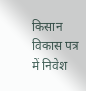किसान विकास पत्र में निवेश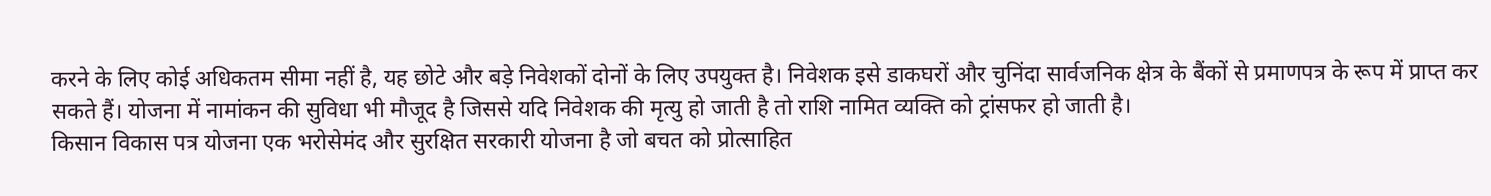करने के लिए कोई अधिकतम सीमा नहीं है, यह छोटे और बड़े निवेशकों दोनों के लिए उपयुक्त है। निवेशक इसे डाकघरों और चुनिंदा सार्वजनिक क्षेत्र के बैंकों से प्रमाणपत्र के रूप में प्राप्त कर सकते हैं। योजना में नामांकन की सुविधा भी मौजूद है जिससे यदि निवेशक की मृत्यु हो जाती है तो राशि नामित व्यक्ति को ट्रांसफर हो जाती है।
किसान विकास पत्र योजना एक भरोसेमंद और सुरक्षित सरकारी योजना है जो बचत को प्रोत्साहित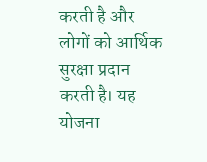करती है और लोगों को आर्थिक सुरक्षा प्रदान करती है। यह योजना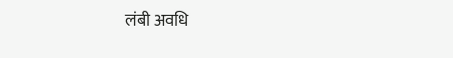लंबी अवधि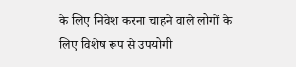के लिए निवेश करना चाहने वाले लोगों के लिए विशेष रूप से उपयोगी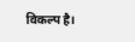विकल्प है।